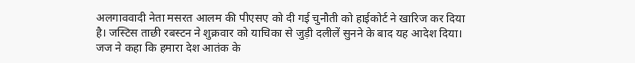अलगाववादी नेता मसरत आलम की पीएसए को दी गई चुनौती को हाईकोर्ट ने खारिज कर दिया है। जस्टिस ताछी रबस्टन ने शुक्रवार को याचिका से जुड़ी दलीलें सुनने के बाद यह आदेश दिया। जज ने कहा कि हमारा देश आतंक के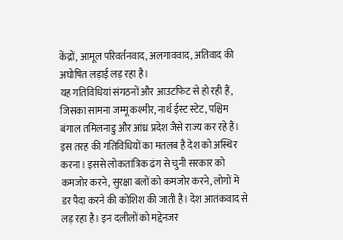केंद्रों, आमूल परिवर्तनवाद, अलगाववाद, अतिवाद की अघोषित लड़ाई लड़ रहा है।
यह गतिविधियां संगठनों और आउटफिट से हो रही हैं, जिसका सामना जम्मू कश्मीर, नार्थ ईस्ट स्टेट, पश्चिम बंगाल तमिलनाडु और आंध्र प्रदेश जैसे राज्य कर रहे हैं। इस तरह की गतिविधियों का मतलब है देश को अस्थिर करना। इससे लोकतांत्रिक ढंग से चुनी सरकार को कमजोर करने, सुरक्षा बलों को कमजोर करने, लोगों में डर पैदा करने की कोशिश की जाती है। देश आतंकवाद से लड़ रहा है। इन दलीलों को मद्देनजर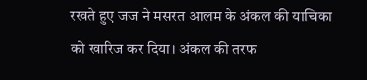रखते हुए जज ने मसरत आलम के अंकल की याचिका को खारिज कर दिया। अंकल की तरफ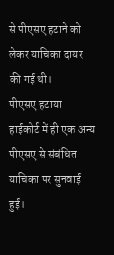से पीएसए हटाने को लेकर याचिका दायर की गई थी।
पीएसए हटाया
हाईकोर्ट में ही एक अन्य पीएसए से संबंधित याचिका पर सुनवाई हुई।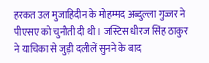हरकत उल मुजाहिदीन के मोहम्मद अब्दुल्ला गुज्जर ने पीएसए को चुनौती दी थी। जस्टिस धीरज सिंह ठाकुर ने याचिका से जुड़ी दलीलें सुनने के बाद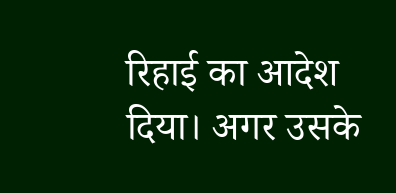रिहाई का आदेश दिया। अगर उसके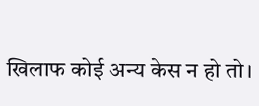खिलाफ कोई अन्य केस न हो तो।